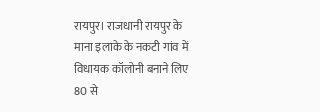रायपुर। राजधानी रायपुर के माना इलाके के नकटी गांव में विधायक कॉलोनी बनाने लिए 80 से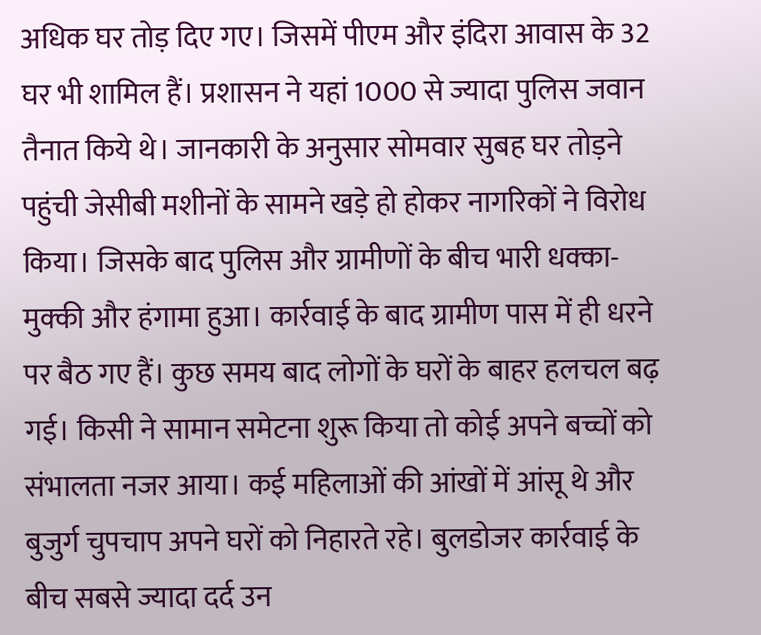अधिक घर तोड़ दिए गए। जिसमें पीएम और इंदिरा आवास के 32 घर भी शामिल हैं। प्रशासन ने यहां 1000 से ज्यादा पुलिस जवान तैनात किये थे। जानकारी के अनुसार सोमवार सुबह घर तोड़ने पहुंची जेसीबी मशीनों के सामने खड़े हो होकर नागरिकों ने विरोध किया। जिसके बाद पुलिस और ग्रामीणों के बीच भारी धक्का-मुक्की और हंगामा हुआ। कार्रवाई के बाद ग्रामीण पास में ही धरने पर बैठ गए हैं। कुछ समय बाद लोगों के घरों के बाहर हलचल बढ़ गई। किसी ने सामान समेटना शुरू किया तो कोई अपने बच्चों को संभालता नजर आया। कई महिलाओं की आंखों में आंसू थे और बुजुर्ग चुपचाप अपने घरों को निहारते रहे। बुलडोजर कार्रवाई के बीच सबसे ज्यादा दर्द उन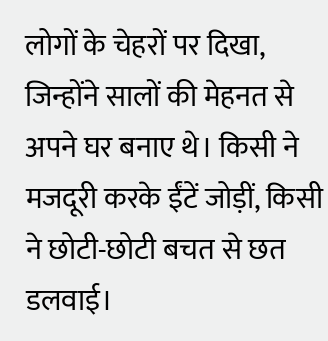लोगों के चेहरों पर दिखा, जिन्होंने सालों की मेहनत से अपने घर बनाए थे। किसी ने मजदूरी करके ईंटें जोड़ीं, किसी ने छोटी-छोटी बचत से छत डलवाई।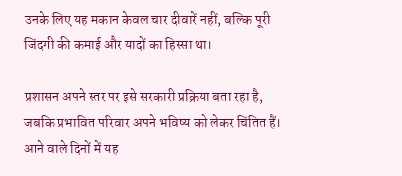उनके लिए यह मकान केवल चार दीवारें नहीं, बल्कि पूरी जिंदगी की कमाई और यादों का हिस्सा था।

प्रशासन अपने स्तर पर इसे सरकारी प्रक्रिया बता रहा है, जबकि प्रभावित परिवार अपने भविष्य को लेकर चिंतित हैं। आने वाले दिनों में यह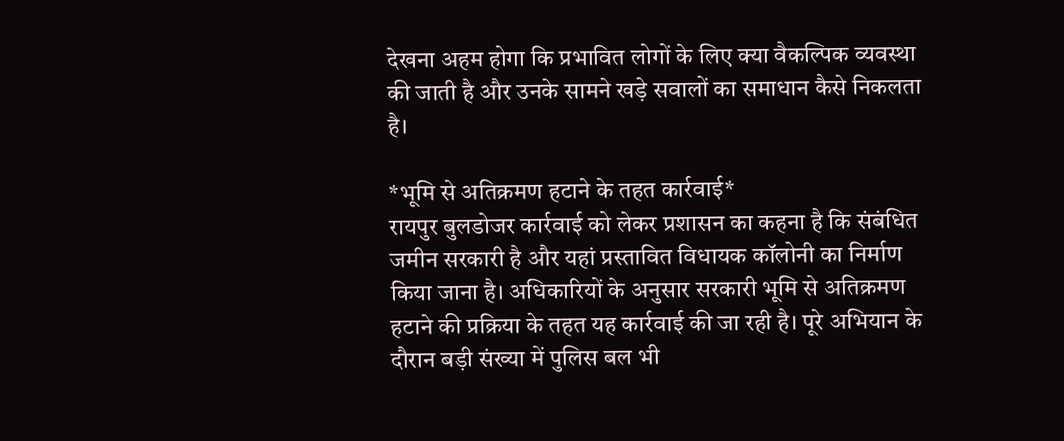देखना अहम होगा कि प्रभावित लोगों के लिए क्या वैकल्पिक व्यवस्था की जाती है और उनके सामने खड़े सवालों का समाधान कैसे निकलता है।

*भूमि से अतिक्रमण हटाने के तहत कार्रवाई*
रायपुर बुलडोजर कार्रवाई को लेकर प्रशासन का कहना है कि संबंधित जमीन सरकारी है और यहां प्रस्तावित विधायक कॉलोनी का निर्माण किया जाना है। अधिकारियों के अनुसार सरकारी भूमि से अतिक्रमण हटाने की प्रक्रिया के तहत यह कार्रवाई की जा रही है। पूरे अभियान के दौरान बड़ी संख्या में पुलिस बल भी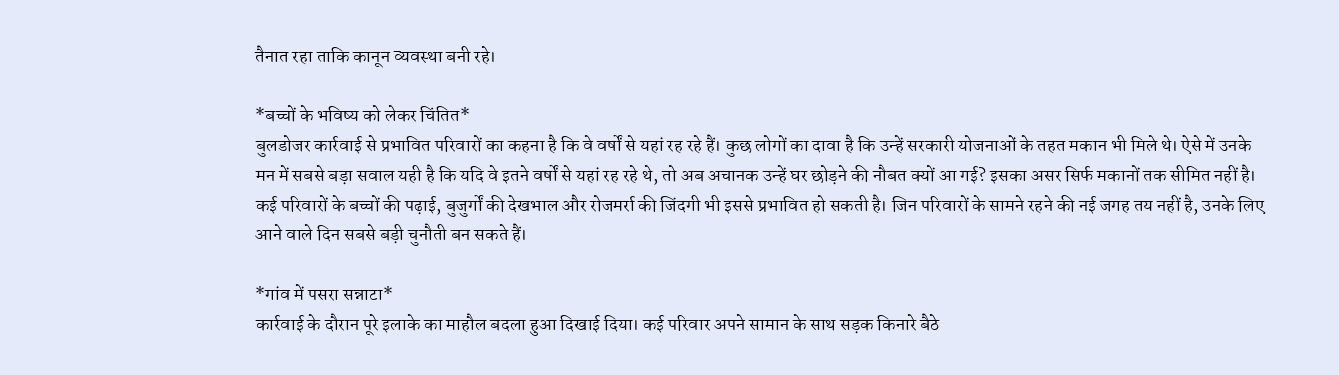तैनात रहा ताकि कानून व्यवस्था बनी रहे।

*बच्चों के भविष्य को लेकर चिंतित*
बुलडोजर कार्रवाई से प्रभावित परिवारों का कहना है कि वे वर्षों से यहां रह रहे हैं। कुछ लोगों का दावा है कि उन्हें सरकारी योजनाओं के तहत मकान भी मिले थे। ऐसे में उनके मन में सबसे बड़ा सवाल यही है कि यदि वे इतने वर्षों से यहां रह रहे थे, तो अब अचानक उन्हें घर छोड़ने की नौबत क्यों आ गई? इसका असर सिर्फ मकानों तक सीमित नहीं है। कई परिवारों के बच्चों की पढ़ाई, बुजुर्गों की देखभाल और रोजमर्रा की जिंदगी भी इससे प्रभावित हो सकती है। जिन परिवारों के सामने रहने की नई जगह तय नहीं है, उनके लिए आने वाले दिन सबसे बड़ी चुनौती बन सकते हैं।

*गांव में पसरा सन्नाटा*
कार्रवाई के दौरान पूरे इलाके का माहौल बदला हुआ दिखाई दिया। कई परिवार अपने सामान के साथ सड़क किनारे बैठे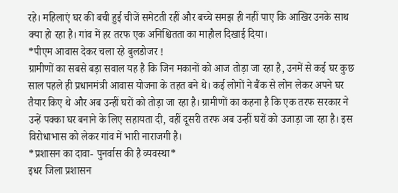रहे। महिलाएं घर की बची हुई चीजें समेटती रहीं और बच्चे समझ ही नहीं पाए कि आखिर उनके साथ क्या हो रहा है। गांव में हर तरफ एक अनिश्चितता का माहौल दिखाई दिया।
*पीएम आवास देकर चला रहे बुलडोजर !
ग्रामीणों का सबसे बड़ा सवाल यह है कि जिन मकानों को आज तोड़ा जा रहा है, उनमें से कई घर कुछ साल पहले ही प्रधानमंत्री आवास योजना के तहत बने थे। कई लोगों ने बैंक से लोन लेकर अपने घर तैयार किए थे और अब उन्हीं घरों को तोड़ा जा रहा है। ग्रामीणों का कहना है कि एक तरफ सरकार ने उन्हें पक्का घर बनाने के लिए सहायता दी, वहीं दूसरी तरफ अब उन्हीं घरों को उजाड़ा जा रहा है। इस विरोधाभास को लेकर गांव में भारी नाराजगी है।
*प्रशासन का दावा- पुनर्वास की है व्यवस्था*
इधर जिला प्रशासन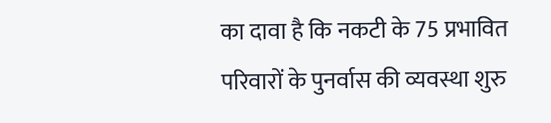का दावा है कि नकटी के 75 प्रभावित परिवारों के पुनर्वास की व्यवस्था शुरु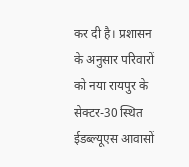कर दी है। प्रशासन के अनुसार परिवारों को नया रायपुर के सेक्टर-30 स्थित ईडब्ल्यूएस आवासों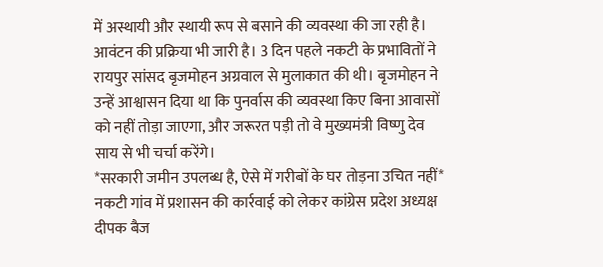में अस्थायी और स्थायी रूप से बसाने की व्यवस्था की जा रही है। आवंटन की प्रक्रिया भी जारी है। 3 दिन पहले नकटी के प्रभावितों ने रायपुर सांसद बृजमोहन अग्रवाल से मुलाकात की थी। बृजमोहन ने उन्हें आश्वासन दिया था कि पुनर्वास की व्यवस्था किए बिना आवासों को नहीं तोड़ा जाएगा, और जरूरत पड़ी तो वे मुख्यमंत्री विष्णु देव साय से भी चर्चा करेंगे।
*सरकारी जमीन उपलब्ध है, ऐसे में गरीबों के घर तोड़ना उचित नहीं*
नकटी गांव में प्रशासन की कार्रवाई को लेकर कांग्रेस प्रदेश अध्यक्ष दीपक बैज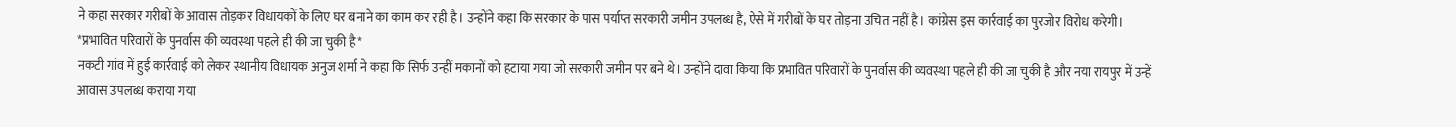ने कहा सरकार गरीबों के आवास तोड़कर विधायकों के लिए घर बनाने का काम कर रही है। उन्होंने कहा कि सरकार के पास पर्याप्त सरकारी जमीन उपलब्ध है, ऐसे में गरीबों के घर तोड़ना उचित नहीं है। कांग्रेस इस कार्रवाई का पुरजोर विरोध करेगी।
*प्रभावित परिवारों के पुनर्वास की व्यवस्था पहले ही की जा चुकी है*
नकटी गांव में हुई कार्रवाई को लेकर स्थानीय विधायक अनुज शर्मा ने कहा कि सिर्फ उन्हीं मकानों को हटाया गया जो सरकारी जमीन पर बने थे। उन्होंने दावा किया कि प्रभावित परिवारों के पुनर्वास की व्यवस्था पहले ही की जा चुकी है और नया रायपुर में उन्हें आवास उपलब्ध कराया गया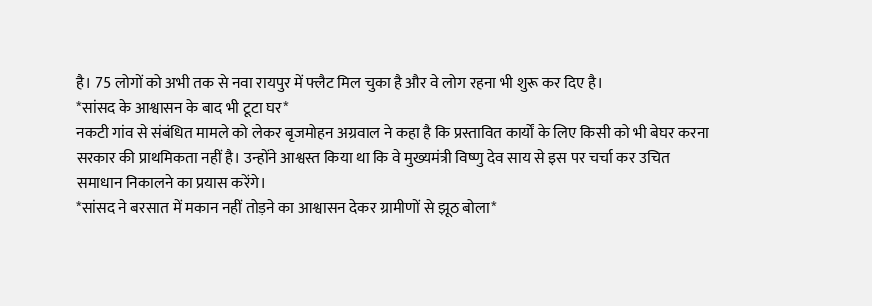है। 75 लोगों को अभी तक से नवा रायपुर में फ्लैट मिल चुका है और वे लोग रहना भी शुरू कर दिए है।
*सांसद के आश्वासन के बाद भी टूटा घर*
नकटी गांव से संबंधित मामले को लेकर बृजमोहन अग्रवाल ने कहा है कि प्रस्तावित कार्यों के लिए किसी को भी बेघर करना सरकार की प्राथमिकता नहीं है। उन्होंने आश्वस्त किया था कि वे मुख्यमंत्री विष्णु देव साय से इस पर चर्चा कर उचित समाधान निकालने का प्रयास करेंगे।
*सांसद ने बरसात में मकान नहीं तोड़ने का आश्वासन देकर ग्रामीणों से झूठ बोला*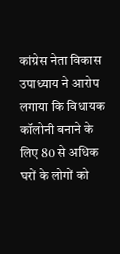कांग्रेस नेता विकास उपाध्याय ने आरोप लगाया कि विधायक कॉलोनी बनाने के लिए 80 से अधिक घरों के लोगों को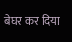बेघर कर दिया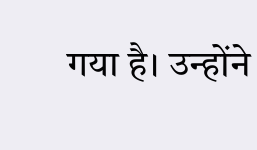गया है। उन्होंने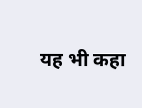यह भी कहा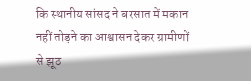कि स्थानीय सांसद ने बरसात में मकान नहीं तोड़ने का आश्वासन देकर ग्रामीणों से झूठ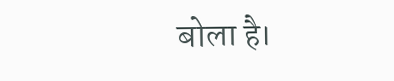बोला है।